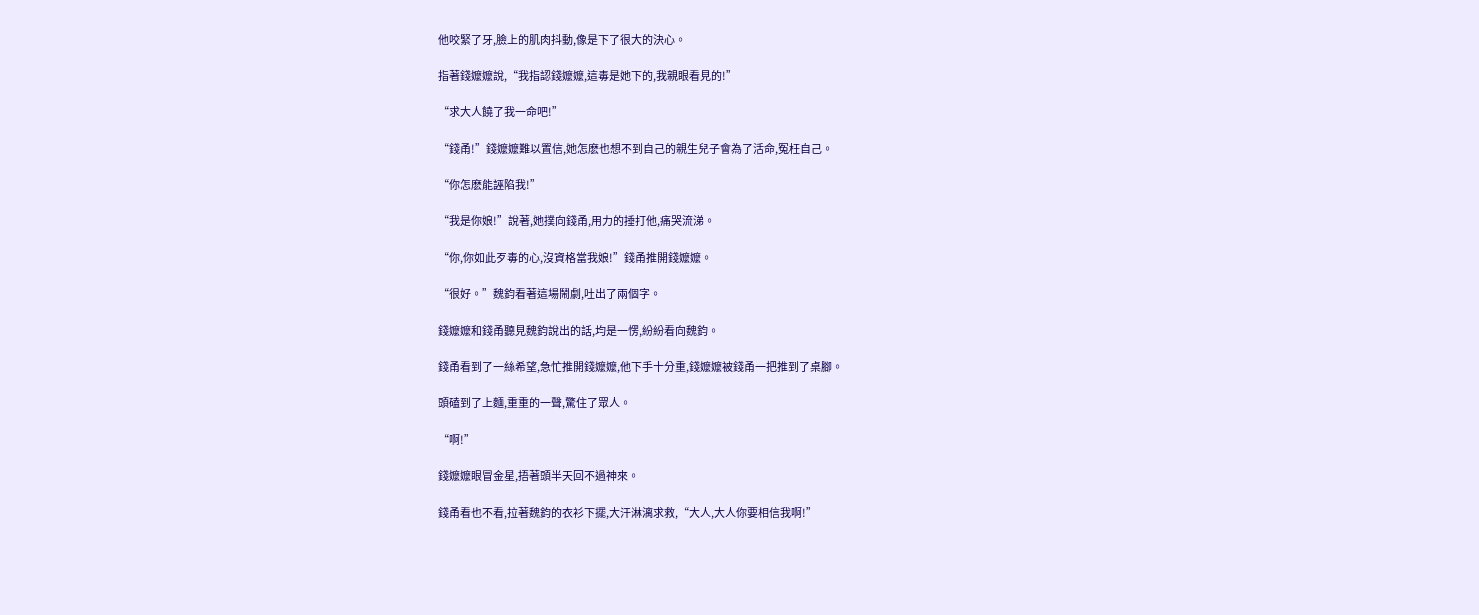他咬緊了牙,臉上的肌肉抖動,像是下了很大的決心。

指著錢嬤嬤說,“我指認錢嬤嬤,這毒是她下的,我親眼看見的!”

“求大人饒了我一命吧!”

“錢甬!”錢嬤嬤難以置信,她怎麽也想不到自己的親生兒子會為了活命,冤枉自己。

“你怎麽能誣陷我!”

“我是你娘!”說著,她撲向錢甬,用力的捶打他,痛哭流涕。

“你,你如此歹毒的心,沒資格當我娘!”錢甬推開錢嬤嬤。

“很好。”魏鈞看著這場鬧劇,吐出了兩個字。

錢嬤嬤和錢甬聽見魏鈞說出的話,均是一愣,紛紛看向魏鈞。

錢甬看到了一絲希望,急忙推開錢嬤嬤,他下手十分重,錢嬤嬤被錢甬一把推到了桌腳。

頭磕到了上麵,重重的一聲,驚住了眾人。

“啊!”

錢嬤嬤眼冒金星,捂著頭半天回不過神來。

錢甬看也不看,拉著魏鈞的衣衫下擺,大汗淋漓求救,“大人,大人你要相信我啊!”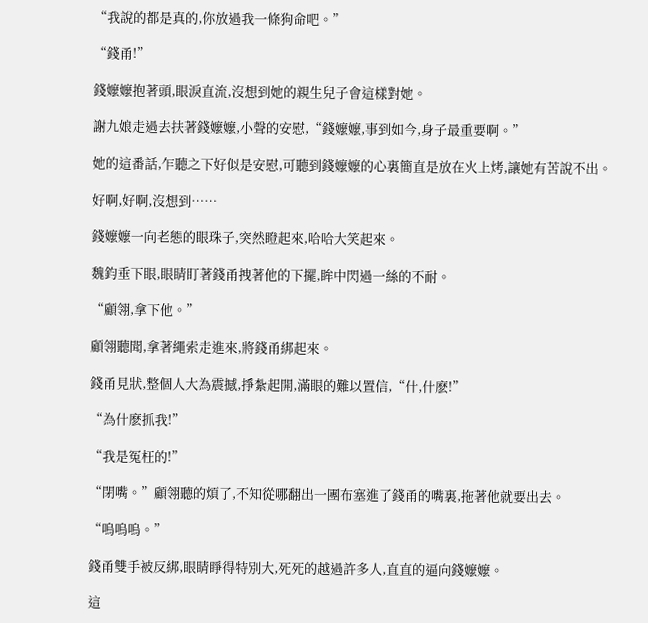“我說的都是真的,你放過我一條狗命吧。”

“錢甬!”

錢嬤嬤抱著頭,眼淚直流,沒想到她的親生兒子會這樣對她。

謝九娘走過去扶著錢嬤嬤,小聲的安慰,“錢嬤嬤,事到如今,身子最重要啊。”

她的這番話,乍聽之下好似是安慰,可聽到錢嬤嬤的心裏簡直是放在火上烤,讓她有苦說不出。

好啊,好啊,沒想到……

錢嬤嬤一向老態的眼珠子,突然瞪起來,哈哈大笑起來。

魏鈞垂下眼,眼睛盯著錢甬拽著他的下擺,眸中閃過一絲的不耐。

“顧翎,拿下他。”

顧翎聽聞,拿著繩索走進來,將錢甬綁起來。

錢甬見狀,整個人大為震撼,掙紮起開,滿眼的難以置信,“什,什麽!”

“為什麽抓我!”

“我是冤枉的!”

“閉嘴。”顧翎聽的煩了,不知從哪翻出一團布塞進了錢甬的嘴裏,拖著他就要出去。

“嗚嗚嗚。”

錢甬雙手被反綁,眼睛睜得特別大,死死的越過許多人,直直的逼向錢嬤嬤。

這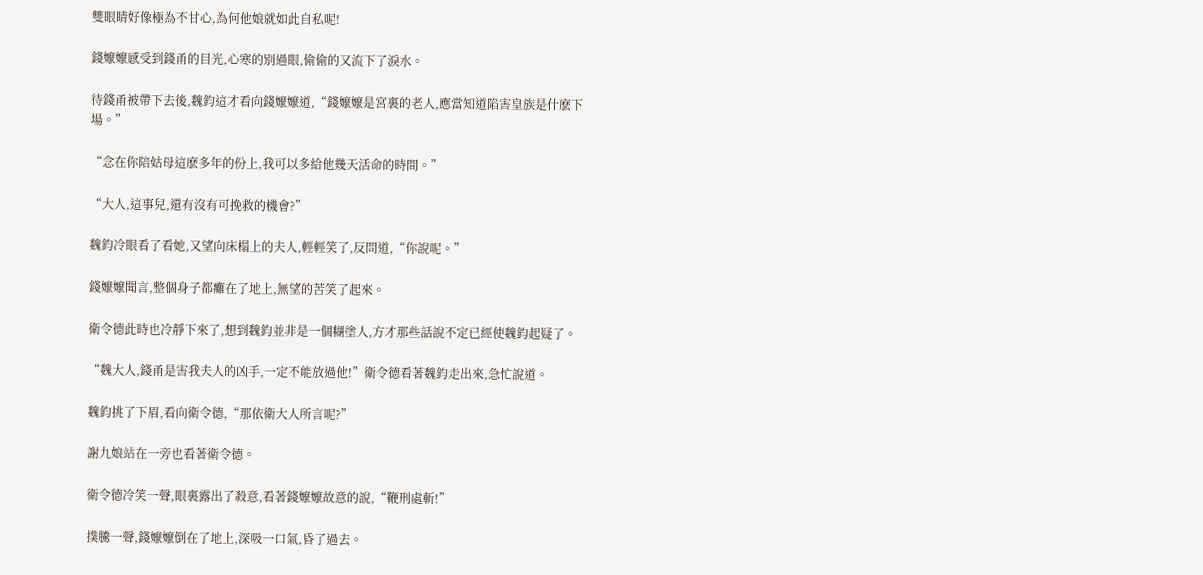雙眼睛好像極為不甘心,為何他娘就如此自私呢!

錢嬤嬤感受到錢甬的目光,心寒的別過眼,偷偷的又流下了淚水。

待錢甬被帶下去後,魏鈞這才看向錢嬤嬤道,“錢嬤嬤是宮裏的老人,應當知道陷害皇族是什麽下場。”

“念在你陪姑母這麽多年的份上,我可以多給他幾天活命的時間。”

“大人,這事兒,還有沒有可挽救的機會?”

魏鈞冷眼看了看她,又望向床榻上的夫人,輕輕笑了,反問道,“你說呢。”

錢嬤嬤聞言,整個身子都癱在了地上,無望的苦笑了起來。

衛令德此時也冷靜下來了,想到魏鈞並非是一個糊塗人,方才那些話說不定已經使魏鈞起疑了。

“魏大人,錢甬是害我夫人的凶手,一定不能放過他!”衛令德看著魏鈞走出來,急忙說道。

魏鈞挑了下眉,看向衛令德,“那依衛大人所言呢?”

謝九娘站在一旁也看著衛令德。

衛令德冷笑一聲,眼裏露出了殺意,看著錢嬤嬤故意的說,“鞭刑處斬!”

撲騰一聲,錢嬤嬤倒在了地上,深吸一口氣,昏了過去。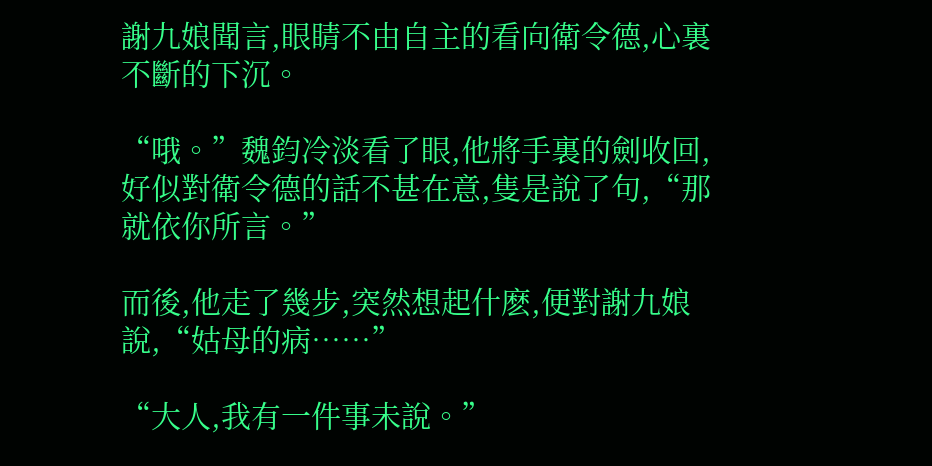謝九娘聞言,眼睛不由自主的看向衛令德,心裏不斷的下沉。

“哦。”魏鈞冷淡看了眼,他將手裏的劍收回,好似對衛令德的話不甚在意,隻是說了句,“那就依你所言。”

而後,他走了幾步,突然想起什麽,便對謝九娘說,“姑母的病……”

“大人,我有一件事未說。”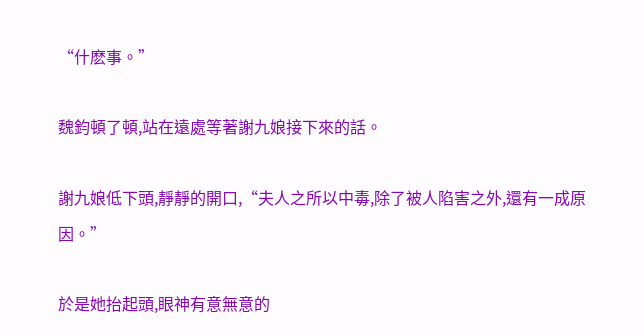“什麽事。”

魏鈞頓了頓,站在遠處等著謝九娘接下來的話。

謝九娘低下頭,靜靜的開口,“夫人之所以中毒,除了被人陷害之外,還有一成原因。”

於是她抬起頭,眼神有意無意的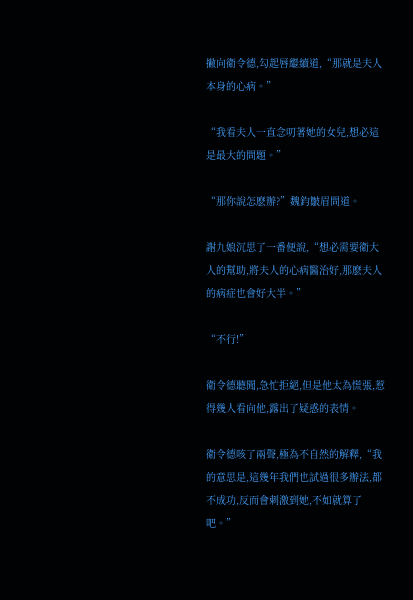撇向衛令德,勾起唇繼續道,“那就是夫人本身的心病。”

“我看夫人一直念叨著她的女兒,想必這是最大的問題。”

“那你說怎麽辦?”魏鈞皺眉問道。

謝九娘沉思了一番便說,“想必需要衛大人的幫助,將夫人的心病醫治好,那麽夫人的病症也會好大半。”

“不行!”

衛令德聽聞,急忙拒絕,但是他太為慌張,惹得幾人看向他,露出了疑惑的表情。

衛令德咳了兩聲,極為不自然的解釋,“我的意思是,這幾年我們也試過很多辦法,都不成功,反而會刺激到她,不如就算了吧。”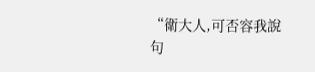“衛大人,可否容我說句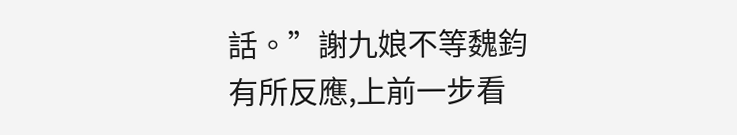話。”謝九娘不等魏鈞有所反應,上前一步看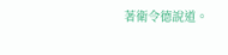著衛令德說道。